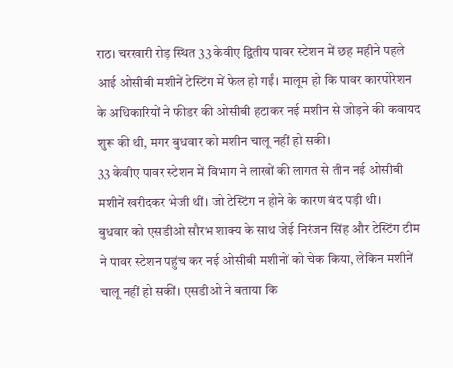राठ। चरखारी रोड़ स्थित 33 केवीए द्वितीय पावर स्टेशन में छह महीने पहले आई ओसीबी मशीनें टेस्टिंग में फेल हो गईं। मालूम हो कि पावर कारपोरेशन के अधिकारियों ने फीडर की ओसीबी हटाकर नई मशीन से जोड़ने की कवायद शुरू की थी, मगर बुधवार को मशीन चालू नहीं हो सकी।
33 केवीए पावर स्टेशन में विभाग ने लाखों की लागत से तीन नई ओसीबी मशीनें खरीदकर भेजी थीं। जो टेस्टिंग न होने के कारण बंद पड़ी थी।
बुधवार को एसडीओ सौरभ शाक्य के साथ जेई निरंजन सिंह और टेस्टिंग टीम ने पावर स्टेशन पहुंच कर नई ओसीबी मशीनों को चेक किया, लेकिन मशीनें चालू नहीं हो सकीं। एसडीओ ने बताया कि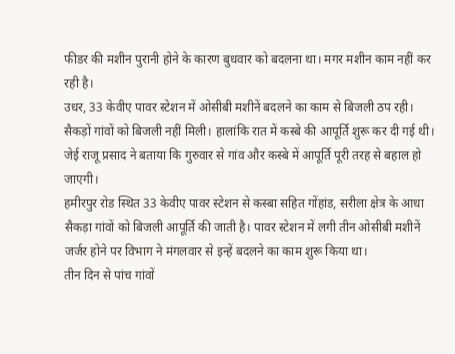फीडर की मशीन पुरानी होने के कारण बुधवार को बदलना था। मगर मशीन काम नहीं कर रही है।
उधर, 33 केवीए पावर स्टेशन में ओसीबी मशीनें बदलने का काम से बिजली ठप रही। सैकड़ों गांवों को बिजली नहीं मिली। हालांकि रात में कस्बे की आपूर्ति शुरू कर दी गई थी। जेई राजू प्रसाद ने बताया कि गुरुवार से गांव और कस्बे में आपूर्ति पूरी तरह से बहाल हो जाएगी।
हमीरपुर रोड स्थित 33 केवीए पावर स्टेशन से कस्बा सहित गोंहांड, सरीला क्षेत्र के आधा सैकड़ा गांवों को बिजली आपूर्ति की जाती है। पावर स्टेशन में लगी तीन ओसीबी मशीनें जर्जर होने पर विभाग ने मंगलवार से इन्हें बदलने का काम शुरू किया था।
तीन दिन से पांच गांवों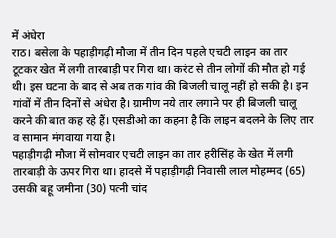में अंधेरा
राठ। बसेला के पहाड़ीगढ़ी मौजा में तीन दिन पहले एचटी लाइन का तार टूटकर खेत में लगी तारबाड़ी पर गिरा था। करंट से तीन लोगों की मौत हो गई थी। इस घटना के बाद से अब तक गांव की बिजली चालू नहीं हो सकी है। इन गांवों में तीन दिनों से अंधेरा है। ग्रामीण नये तार लगाने पर ही बिजली चालू करने की बात कह रहे हैं। एसडीओ का कहना है कि लाइन बदलने के लिए तार व सामान मंगवाया गया है।
पहाड़ीगढ़ी मौजा में सोमवार एचटी लाइन का तार हरीसिंह के खेत में लगी तारबाड़ी के ऊपर गिरा था। हादसे में पहाड़ीगढ़ी निवासी लाल मोहम्मद (65) उसकी बहू जमीना (30) पत्नी चांद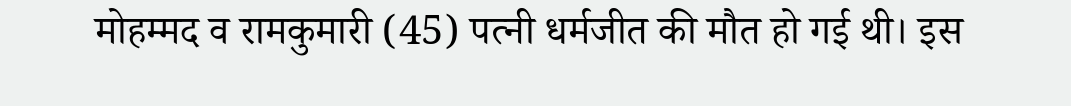मोहम्मद व रामकुमारी (45) पत्नी धर्मजीत की मौत हो गई थी। इस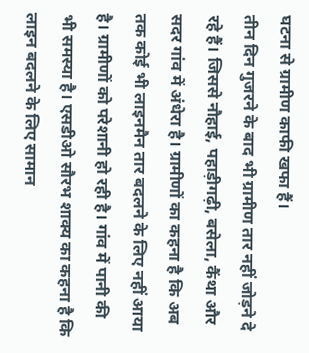घटना से ग्रामीण काफी खफा हैं।
तीन दिन गुजरने के बाद भी ग्रामीण तार नहीं जोड़ने दे रहे हैं। जिससे नौहाई, पहाड़ीगढ़ी, बसेला, कैंथा और सदर गांव में अंधेरा है। ग्रामीणों का कहना है कि अब तक कोई भी लाइनमैन तार बदलने के लिए नहीं आया है। ग्रामीणों को परेशानी हो रही है। गांव में पानी की भी समस्या है। एसडीओ सौरभ शाक्य का कहना है कि लाइन बदलने के लिए सामान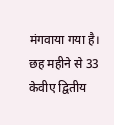मंगवाया गया है।
छह महीने से 33 केवीए द्वितीय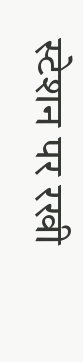स्टेशन पर रखी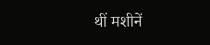थीं मशीनें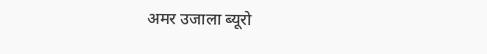अमर उजाला ब्यूरो